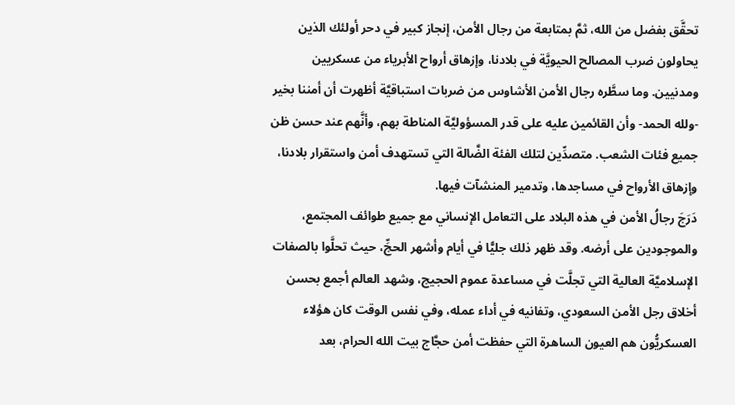تحقَّق بفضل من الله، ثمَّ بمتابعة من رجال الأمن، إنجاز كبير في دحر أولئك الذين يحاولون ضرب المصالح الحيويَّة في بلادنا، وإزهاق أرواح الأبرياء من عسكريين ومدنيين. وما سطَّره رجال الأمن الأشاوس من ضربات استباقيَّة أظهرت أن أمننا بخير -ولله الحمد- وأن القائمين عليه على قدر المسؤوليَّة المناطة بهم، وأنَّهم عند حسن ظن جميع فئات الشعب. متصدِّين لتلك الفئة الضَّالة التي تستهدف أمن واستقرار بلادنا، وإزهاق الأرواح في مساجدها، وتدمير المنشآت فيها.
دَرَجَ رجالُ الأمن في هذه البلاد على التعامل الإنساني مع جميع طوائف المجتمع، والموجودين على أرضه. وقد ظهر ذلك جليًّا في أيام وأشهر الحجِّ، حيث تحلَّوا بالصفات الإسلاميَّة العالية التي تجلَّت في مساعدة عموم الحجيج، وشهد العالم أجمع بحسن أخلاق رجل الأمن السعودي، وتفانيه في أداء عمله، وفي نفس الوقت كان هؤلاء العسكريُّون هم العيون الساهرة التي حفظت أمن حجَّاج بيت الله الحرام، بعد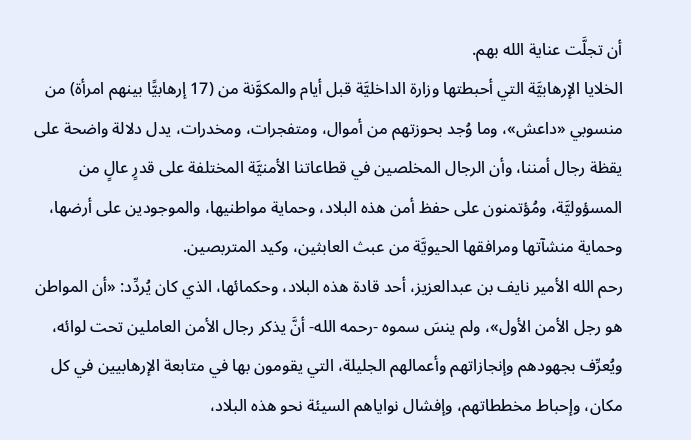أن تجلَّت عناية الله بهم.
الخلايا الإرهابيَّة التي أحبطتها وزارة الداخليَّة قبل أيام والمكوَّنة من (17 إرهابيًّا بينهم امرأة) من منسوبي «داعش»، وما وُجد بحوزتهم من أموال، ومتفجرات، ومخدرات، يدل دلالة واضحة على يقظة رجال أمننا، وأن الرجال المخلصين في قطاعاتنا الأمنيَّة المختلفة على قدرٍ عالٍ من المسؤوليَّة، ومُؤتمنون على حفظ أمن هذه البلاد، وحماية مواطنيها، والموجودين على أرضها، وحماية منشآتها ومرافقها الحيويَّة من عبث العابثين، وكيد المتربصين.
رحم الله الأمير نايف بن عبدالعزيز، أحد قادة هذه البلاد، وحكمائها، الذي كان يُردِّد: «أن المواطن هو رجل الأمن الأول»، ولم ينسَ سموه -رحمه الله- أنَّ يذكر رجال الأمن العاملين تحت لوائه، ويُعرِّف بجهودهم وإنجازاتهم وأعمالهم الجليلة، التي يقومون بها في متابعة الإرهابيين في كل مكان، وإحباط مخططاتهم، وإفشال نواياهم السيئة نحو هذه البلاد،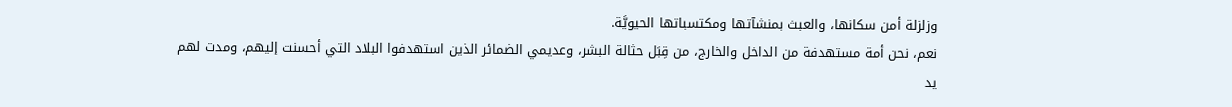وزلزلة أمن سكانها، والعبث بمنشآتها ومكتسباتها الحيويَّة.
نعم، نحن أمة مستهدفة من الداخل والخارج، من قِبَل حثالة البشر، وعديمي الضمائر الذين استهدفوا البلاد التي أحسنت إليهم، ومدت لهم يد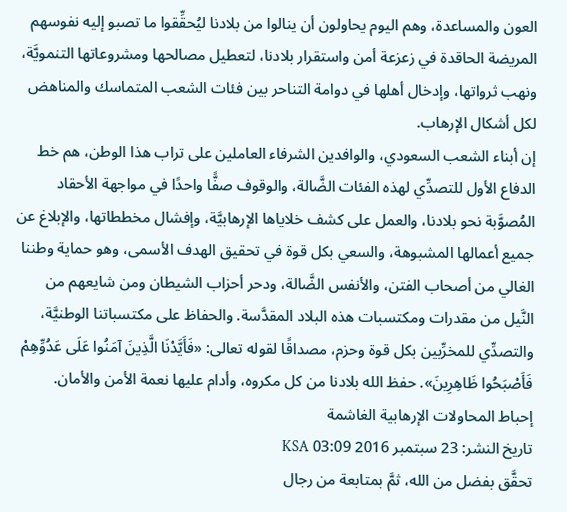العون والمساعدة، وهم اليوم يحاولون أن ينالوا من بلادنا ليُحقِّقوا ما تصبو إليه نفوسهم المريضة الحاقدة في زعزعة أمن واستقرار بلادنا، لتعطيل مصالحها ومشروعاتها التنمويَّة، ونهب ثرواتها، وإدخال أهلها في دوامة التناحر بين فئات الشعب المتماسك والمناهض لكل أشكال الإرهاب.
إن أبناء الشعب السعودي، والوافدين الشرفاء العاملين على تراب هذا الوطن، هم خط الدفاع الأول للتصدِّي لهذه الفئات الضَّالة، والوقوف صفًّا واحدًا في مواجهة الأحقاد المُصوَّبة نحو بلادنا، والعمل على كشف خلاياها الإرهابيَّة، وإفشال مخططاتها، والإبلاغ عن جميع أعمالها المشبوهة، والسعي بكل قوة في تحقيق الهدف الأسمى، وهو حماية وطننا الغالي من أصحاب الفتن، والأنفس الضَّالة، ودحر أحزاب الشيطان ومن شايعهم من النَّيل من مقدرات ومكتسبات هذه البلاد المقدَّسة. والحفاظ على مكتسباتنا الوطنيَّة، والتصدِّي للمخرِّبين بكل قوة وحزم، مصداقًا لقوله تعالى: «فَأَيَّدْنَا الَّذِينَ آمَنُوا عَلَى عَدُوِّهِمْ فَأَصْبَحُوا ظَاهِرِينَ». حفظ الله بلادنا من كل مكروه، وأدام عليها نعمة الأمن والأمان.
إحباط المحاولات الإرهابية الغاشمة
تاريخ النشر: 23 سبتمبر 2016 03:09 KSA
تحقَّق بفضل من الله، ثمَّ بمتابعة من رجال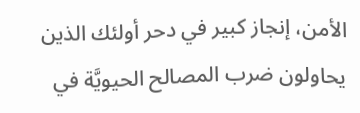الأمن، إنجاز كبير في دحر أولئك الذين يحاولون ضرب المصالح الحيويَّة في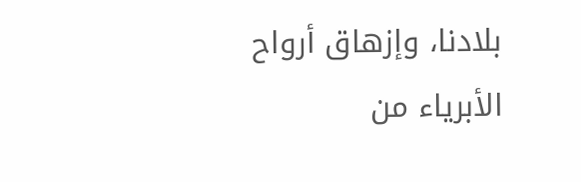بلادنا، وإزهاق أرواح الأبرياء من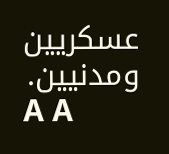عسكريين ومدنيين.
A A